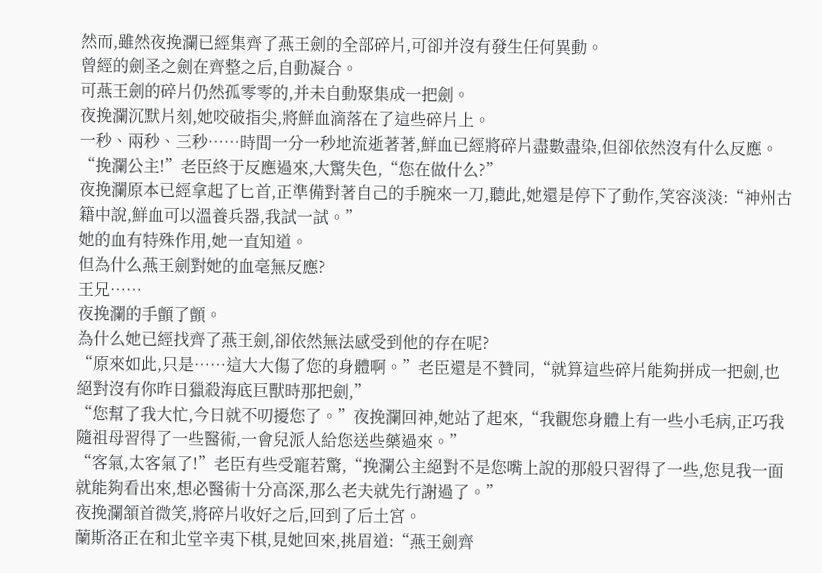然而,雖然夜挽瀾已經集齊了燕王劍的全部碎片,可卻并沒有發生任何異動。
曾經的劍圣之劍在齊整之后,自動凝合。
可燕王劍的碎片仍然孤零零的,并未自動聚集成一把劍。
夜挽瀾沉默片刻,她咬破指尖,將鮮血滴落在了這些碎片上。
一秒、兩秒、三秒……時間一分一秒地流逝著著,鮮血已經將碎片盡數盡染,但卻依然沒有什么反應。
“挽瀾公主!”老臣終于反應過來,大驚失色,“您在做什么?”
夜挽瀾原本已經拿起了匕首,正準備對著自己的手腕來一刀,聽此,她還是停下了動作,笑容淡淡:“神州古籍中說,鮮血可以溫養兵器,我試一試。”
她的血有特殊作用,她一直知道。
但為什么燕王劍對她的血毫無反應?
王兄……
夜挽瀾的手顫了顫。
為什么她已經找齊了燕王劍,卻依然無法感受到他的存在呢?
“原來如此,只是……這大大傷了您的身體啊。”老臣還是不贊同,“就算這些碎片能夠拼成一把劍,也絕對沒有你昨日獵殺海底巨獸時那把劍,”
“您幫了我大忙,今日就不叨擾您了。”夜挽瀾回神,她站了起來,“我觀您身體上有一些小毛病,正巧我隨祖母習得了一些醫術,一會兒派人給您送些藥過來。”
“客氣,太客氣了!”老臣有些受寵若驚,“挽瀾公主絕對不是您嘴上說的那般只習得了一些,您見我一面就能夠看出來,想必醫術十分高深,那么老夫就先行謝過了。”
夜挽瀾頷首微笑,將碎片收好之后,回到了后土宮。
蘭斯洛正在和北堂辛夷下棋,見她回來,挑眉道:“燕王劍齊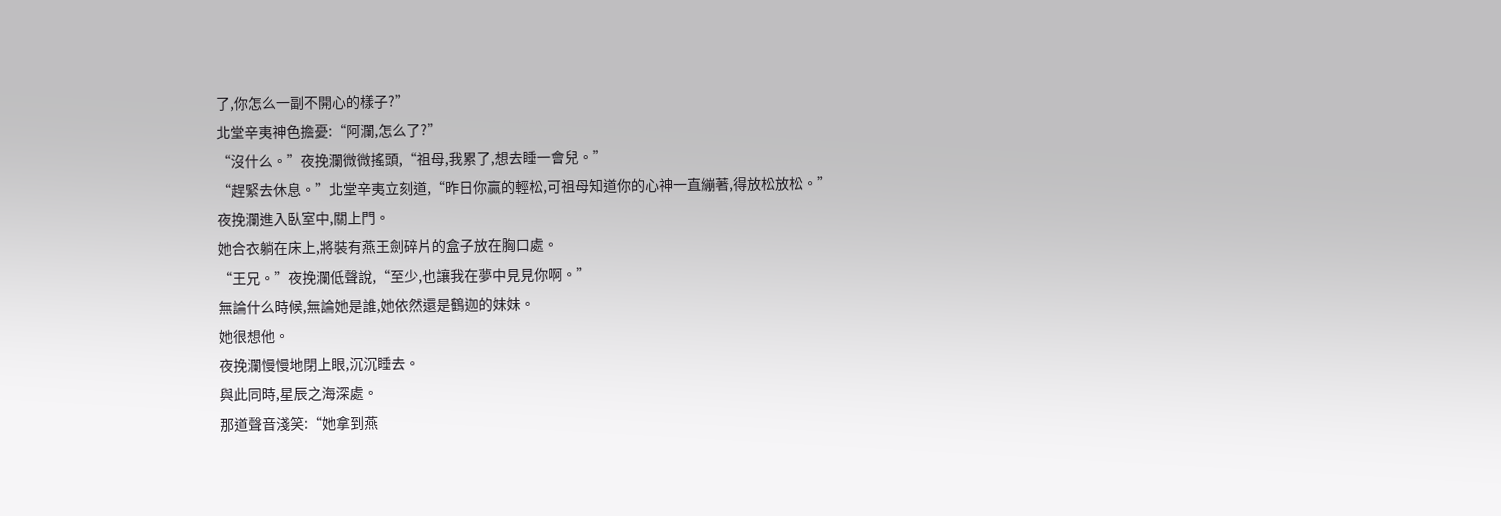了,你怎么一副不開心的樣子?”
北堂辛夷神色擔憂:“阿瀾,怎么了?”
“沒什么。”夜挽瀾微微搖頭,“祖母,我累了,想去睡一會兒。”
“趕緊去休息。”北堂辛夷立刻道,“昨日你贏的輕松,可祖母知道你的心神一直繃著,得放松放松。”
夜挽瀾進入臥室中,關上門。
她合衣躺在床上,將裝有燕王劍碎片的盒子放在胸口處。
“王兄。”夜挽瀾低聲說,“至少,也讓我在夢中見見你啊。”
無論什么時候,無論她是誰,她依然還是鶴迦的妹妹。
她很想他。
夜挽瀾慢慢地閉上眼,沉沉睡去。
與此同時,星辰之海深處。
那道聲音淺笑:“她拿到燕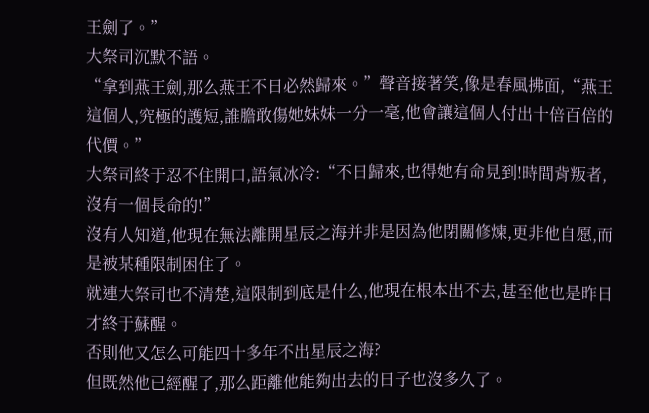王劍了。”
大祭司沉默不語。
“拿到燕王劍,那么燕王不日必然歸來。”聲音接著笑,像是春風拂面,“燕王這個人,究極的護短,誰膽敢傷她妹妹一分一毫,他會讓這個人付出十倍百倍的代價。”
大祭司終于忍不住開口,語氣冰冷:“不日歸來,也得她有命見到!時間背叛者,沒有一個長命的!”
沒有人知道,他現在無法離開星辰之海并非是因為他閉關修煉,更非他自愿,而是被某種限制困住了。
就連大祭司也不清楚,這限制到底是什么,他現在根本出不去,甚至他也是昨日才終于蘇醒。
否則他又怎么可能四十多年不出星辰之海?
但既然他已經醒了,那么距離他能夠出去的日子也沒多久了。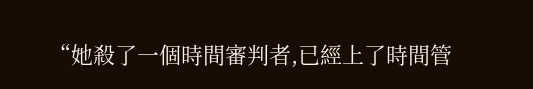“她殺了一個時間審判者,已經上了時間管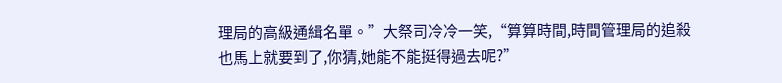理局的高級通緝名單。”大祭司冷冷一笑,“算算時間,時間管理局的追殺也馬上就要到了,你猜,她能不能挺得過去呢?”